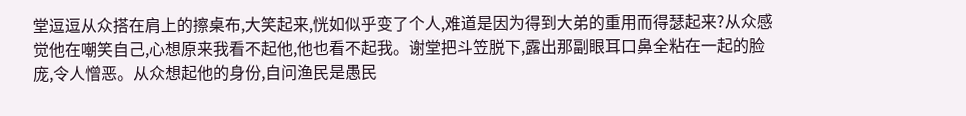堂逗逗从众搭在肩上的擦桌布,大笑起来,恍如似乎变了个人,难道是因为得到大弟的重用而得瑟起来?从众感觉他在嘲笑自己,心想原来我看不起他,他也看不起我。谢堂把斗笠脱下,露出那副眼耳口鼻全粘在一起的脸庞,令人憎恶。从众想起他的身份,自问渔民是愚民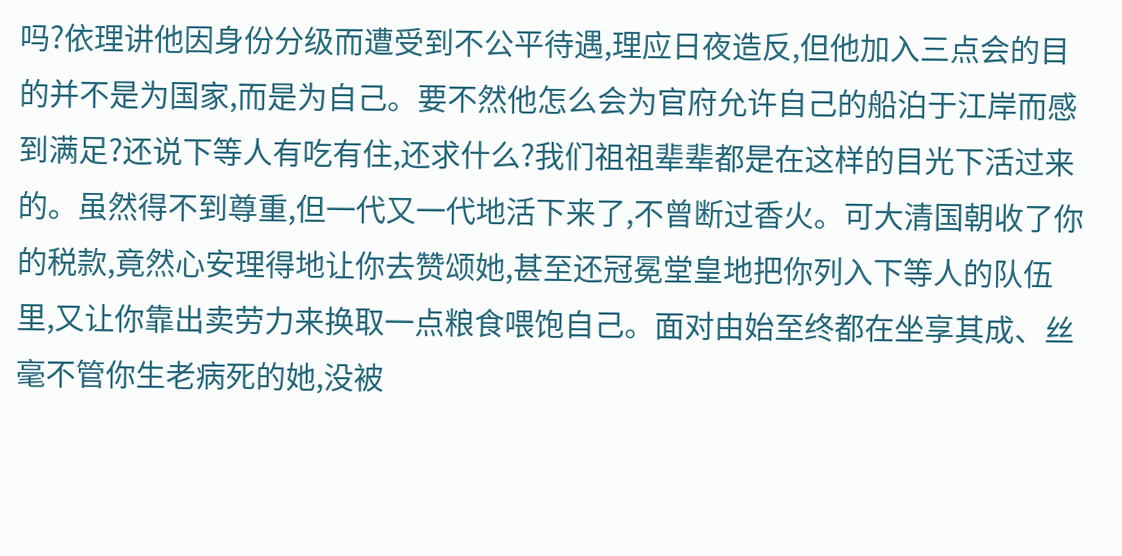吗?依理讲他因身份分级而遭受到不公平待遇,理应日夜造反,但他加入三点会的目的并不是为国家,而是为自己。要不然他怎么会为官府允许自己的船泊于江岸而感到满足?还说下等人有吃有住,还求什么?我们祖祖辈辈都是在这样的目光下活过来的。虽然得不到尊重,但一代又一代地活下来了,不曾断过香火。可大清国朝收了你的税款,竟然心安理得地让你去赞颂她,甚至还冠冕堂皇地把你列入下等人的队伍里,又让你靠出卖劳力来换取一点粮食喂饱自己。面对由始至终都在坐享其成、丝毫不管你生老病死的她,没被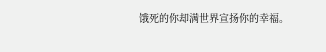饿死的你却满世界宣扬你的幸福。